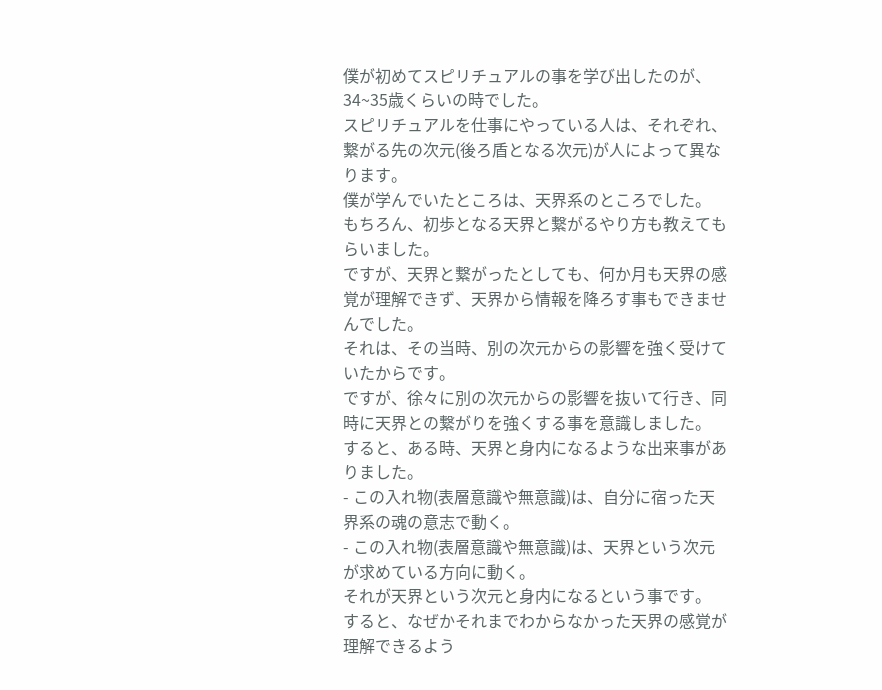僕が初めてスピリチュアルの事を学び出したのが、34~35歳くらいの時でした。
スピリチュアルを仕事にやっている人は、それぞれ、繋がる先の次元(後ろ盾となる次元)が人によって異なります。
僕が学んでいたところは、天界系のところでした。
もちろん、初歩となる天界と繋がるやり方も教えてもらいました。
ですが、天界と繋がったとしても、何か月も天界の感覚が理解できず、天界から情報を降ろす事もできませんでした。
それは、その当時、別の次元からの影響を強く受けていたからです。
ですが、徐々に別の次元からの影響を抜いて行き、同時に天界との繋がりを強くする事を意識しました。
すると、ある時、天界と身内になるような出来事がありました。
- この入れ物(表層意識や無意識)は、自分に宿った天界系の魂の意志で動く。
- この入れ物(表層意識や無意識)は、天界という次元が求めている方向に動く。
それが天界という次元と身内になるという事です。
すると、なぜかそれまでわからなかった天界の感覚が理解できるよう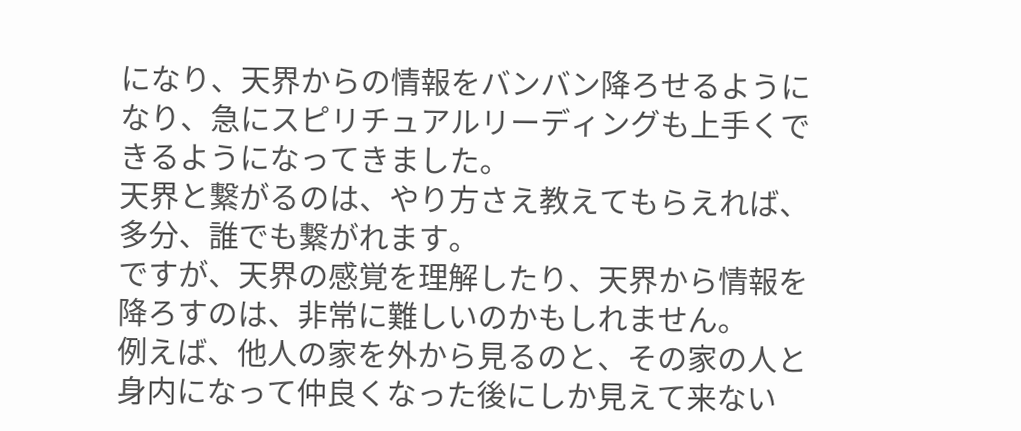になり、天界からの情報をバンバン降ろせるようになり、急にスピリチュアルリーディングも上手くできるようになってきました。
天界と繋がるのは、やり方さえ教えてもらえれば、多分、誰でも繋がれます。
ですが、天界の感覚を理解したり、天界から情報を降ろすのは、非常に難しいのかもしれません。
例えば、他人の家を外から見るのと、その家の人と身内になって仲良くなった後にしか見えて来ない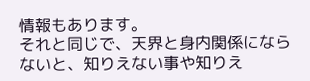情報もあります。
それと同じで、天界と身内関係にならないと、知りえない事や知りえ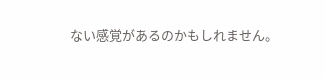ない感覚があるのかもしれません。